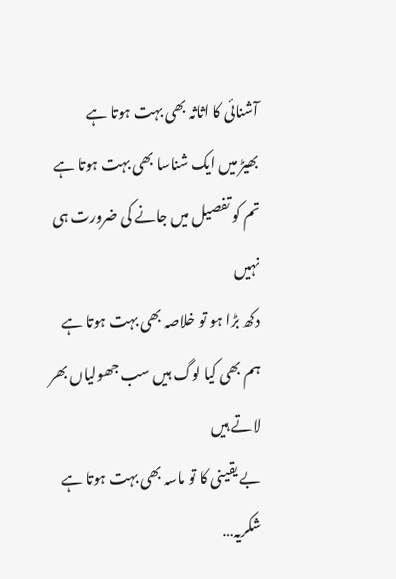آشنائی کا اثاثہ بھی بہت ہوتا ہے
بھیڑ میں ایک شناسا بھی بہت ہوتا ہے
تم کو تفصیل میں جانے کی ضرورت ہی نہیں
دکھ بڑا ہو تو خلاصہ بھی بہت ہوتا ہے
ہم بھی کیا لوگ ہیں سب جھولیاں بھر لاتے ہیں
بے یقینی کا تو ماسہ بھی بہت ہوتا ہے
شکریہ…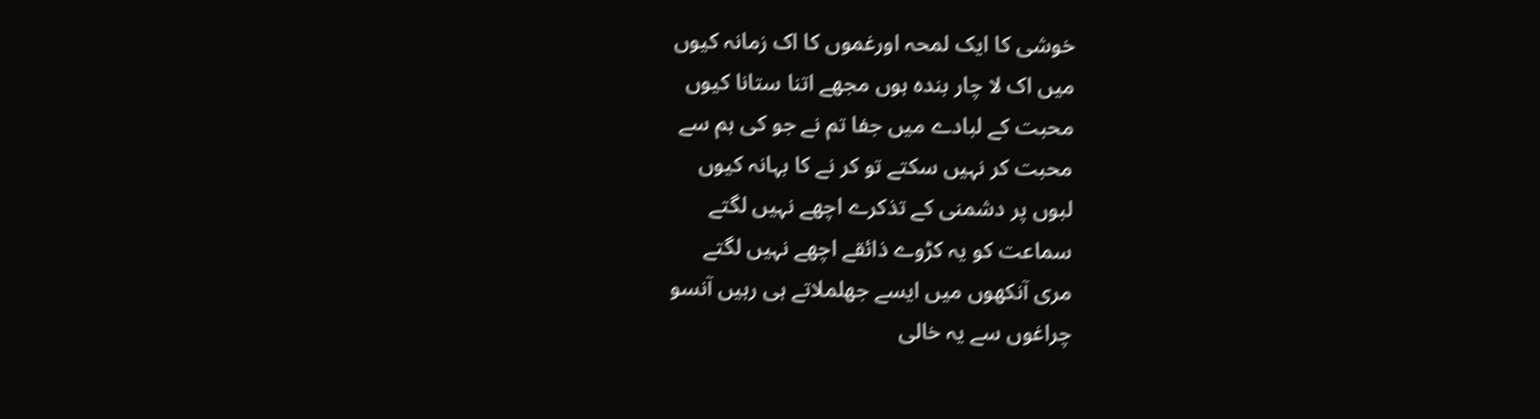خوشی کا ایک لمحہ اورغموں کا اک زمانہ کیوں
میں اک لا چار بندہ ہوں مجھے اتنا ستانا کیوں
محبت کے لبادے میں جفا تم نے جو کی ہم سے
محبت کر نہیں سکتے تو کر نے کا بہانہ کیوں
لبوں پر دشمنی کے تذکرے اچھے نہیں لگتے
سماعت کو یہ کڑوے ذائقے اچھے نہیں لگتے
مری آنکھوں میں ایسے جھلملاتے ہی رہیں آنسو
چراغوں سے یہ خالی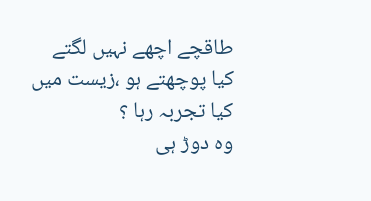طاقچے اچھے نہیں لگتے
کیا پوچھتے ہو ،زیست میں کیا تجربہ رہا ؟
وہ دوڑ ہی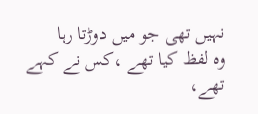نہیں تھی جو میں دوڑتا رہا
وہ لفظ کیا تھے ،کس نے کہے تھے،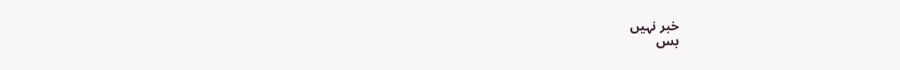خبر نہیں
بس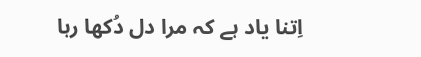اِتنا یاد ہے کہ مرا دل دُکھا رہا